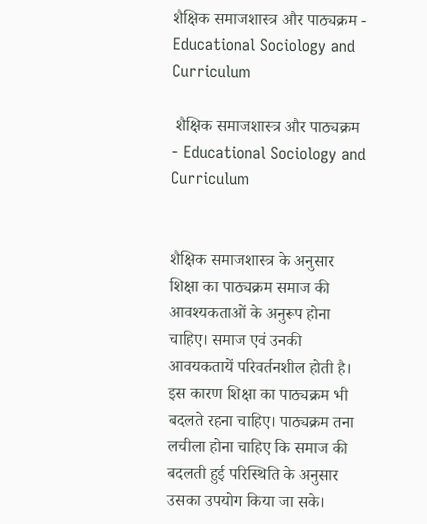शैक्षिक समाजशास्त्र और पाठ्यक्रम - Educational Sociology and Curriculum

 शैक्षिक समाजशास्त्र और पाठ्यक्रम - Educational Sociology and Curriculum


शैक्षिक समाजशास्त्र के अनुसार शिक्षा का पाठ्यक्रम समाज की आवश्यकताओं के अनुरूप होना चाहिए। समाज एवं उनकी आवयकतायें परिवर्तनशील होती है। इस कारण शिक्षा का पाठ्यक्रम भी बदलते रहना चाहिए। पाठ्यक्रम तना लचीला होना चाहिए कि समाज की बदलती हुई परिस्थिति के अनुसार उसका उपयोग किया जा सके।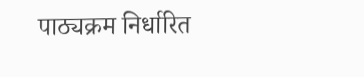पाठ्यक्रम निर्धारित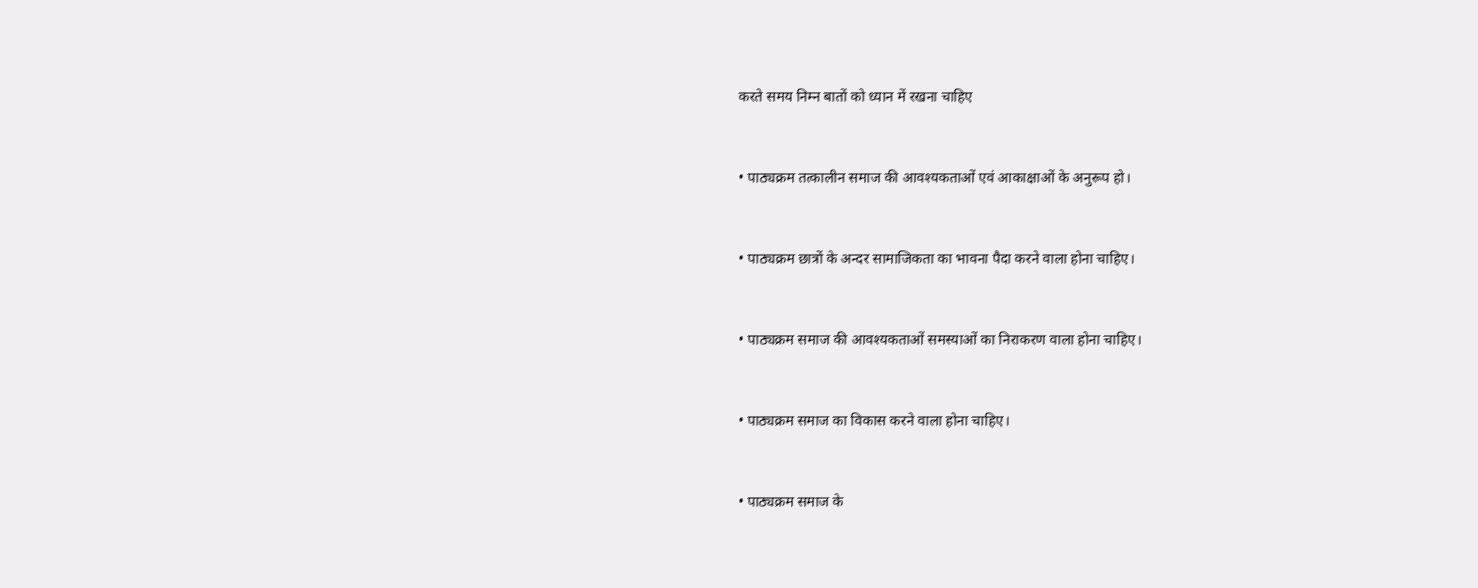करते समय निम्न बातों को ध्यान में रखना चाहिए


• पाठ्यक्रम तत्कालीन समाज की आवश्यकताओं एवं आकाक्षाओं के अनुरूप हो।


• पाठ्यक्रम छात्रों के अन्दर सामाजिकता का भावना पैदा करने वाला होना चाहिए।


• पाठ्यक्रम समाज की आवश्यकताओं समस्याओं का निराकरण वाला होना चाहिए।


• पाठ्यक्रम समाज का विकास करने वाला होना चाहिए।


• पाठ्यक्रम समाज के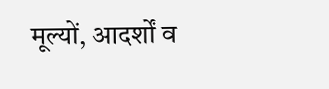मूल्यों, आदर्शों व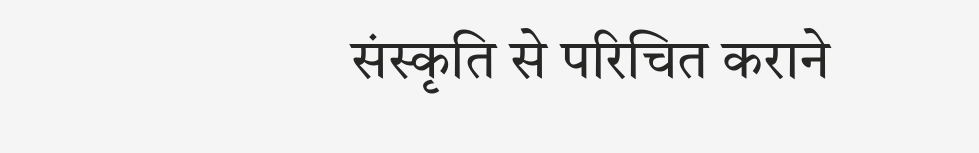संस्कृति से परिचित कराने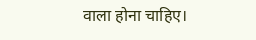वाला होना चाहिए।